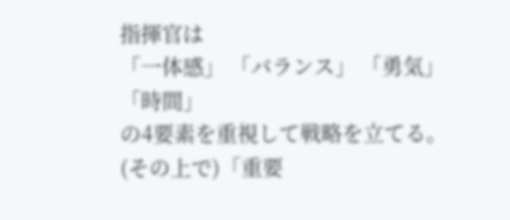指揮官は
「一体感」 「バランス」 「勇気」 「時間」
の4要素を重視して戦略を立てる。
(その上で)「重要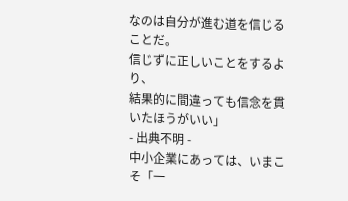なのは自分が進む道を信じることだ。
信じずに正しいことをするより、
結果的に間違っても信念を貫いたほうがいい」
- 出典不明 -
中小企業にあっては、いまこそ「一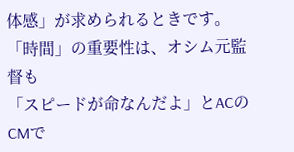体感」が求められるときです。
「時間」の重要性は、オシム元監督も
「スピードが命なんだよ」とACのCMで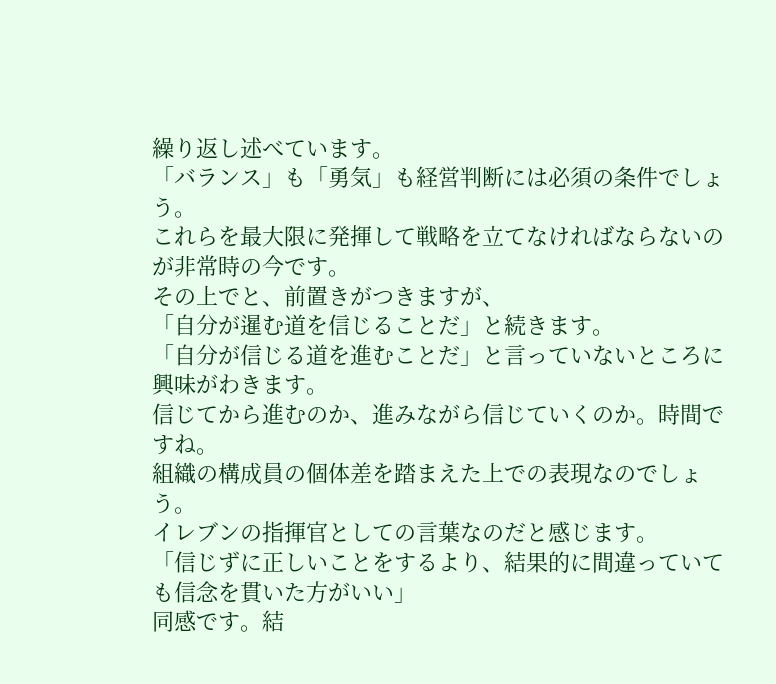繰り返し述べています。
「バランス」も「勇気」も経営判断には必須の条件でしょう。
これらを最大限に発揮して戦略を立てなければならないのが非常時の今です。
その上でと、前置きがつきますが、
「自分が暹む道を信じることだ」と続きます。
「自分が信じる道を進むことだ」と言っていないところに興味がわきます。
信じてから進むのか、進みながら信じていくのか。時間ですね。
組織の構成員の個体差を踏まえた上での表現なのでしょう。
イレブンの指揮官としての言葉なのだと感じます。
「信じずに正しいことをするより、結果的に間違っていても信念を貫いた方がいい」
同感です。結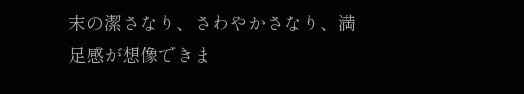末の潔さなり、さわやかさなり、満足感が想像できま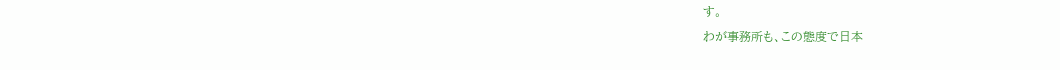す。
わが事務所も、この態度で日本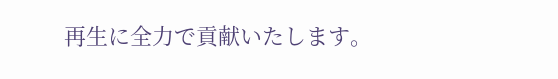再生に全力で貢献いたします。